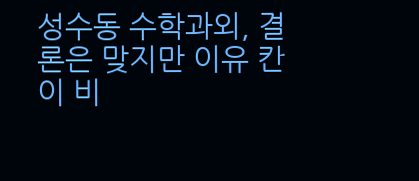성수동 수학과외, 결론은 맞지만 이유 칸이 비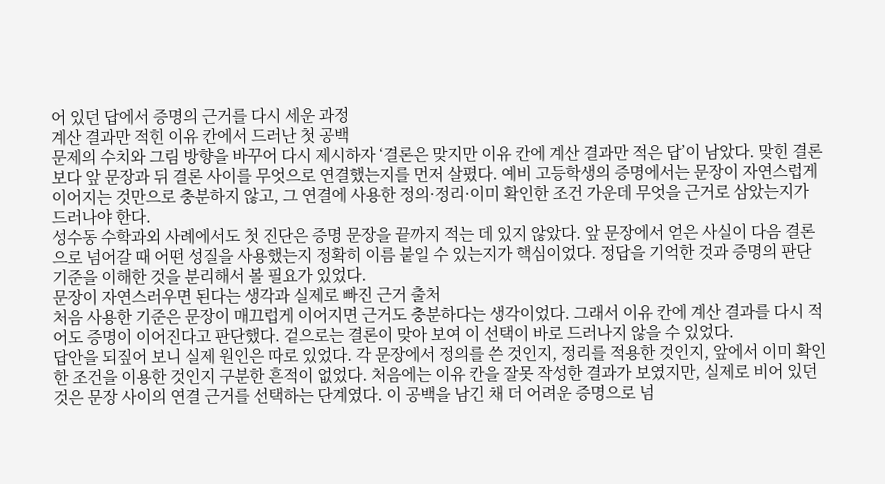어 있던 답에서 증명의 근거를 다시 세운 과정
계산 결과만 적힌 이유 칸에서 드러난 첫 공백
문제의 수치와 그림 방향을 바꾸어 다시 제시하자 ‘결론은 맞지만 이유 칸에 계산 결과만 적은 답’이 남았다. 맞힌 결론보다 앞 문장과 뒤 결론 사이를 무엇으로 연결했는지를 먼저 살폈다. 예비 고등학생의 증명에서는 문장이 자연스럽게 이어지는 것만으로 충분하지 않고, 그 연결에 사용한 정의·정리·이미 확인한 조건 가운데 무엇을 근거로 삼았는지가 드러나야 한다.
성수동 수학과외 사례에서도 첫 진단은 증명 문장을 끝까지 적는 데 있지 않았다. 앞 문장에서 얻은 사실이 다음 결론으로 넘어갈 때 어떤 성질을 사용했는지 정확히 이름 붙일 수 있는지가 핵심이었다. 정답을 기억한 것과 증명의 판단 기준을 이해한 것을 분리해서 볼 필요가 있었다.
문장이 자연스러우면 된다는 생각과 실제로 빠진 근거 출처
처음 사용한 기준은 문장이 매끄럽게 이어지면 근거도 충분하다는 생각이었다. 그래서 이유 칸에 계산 결과를 다시 적어도 증명이 이어진다고 판단했다. 겉으로는 결론이 맞아 보여 이 선택이 바로 드러나지 않을 수 있었다.
답안을 되짚어 보니 실제 원인은 따로 있었다. 각 문장에서 정의를 쓴 것인지, 정리를 적용한 것인지, 앞에서 이미 확인한 조건을 이용한 것인지 구분한 흔적이 없었다. 처음에는 이유 칸을 잘못 작성한 결과가 보였지만, 실제로 비어 있던 것은 문장 사이의 연결 근거를 선택하는 단계였다. 이 공백을 남긴 채 더 어려운 증명으로 넘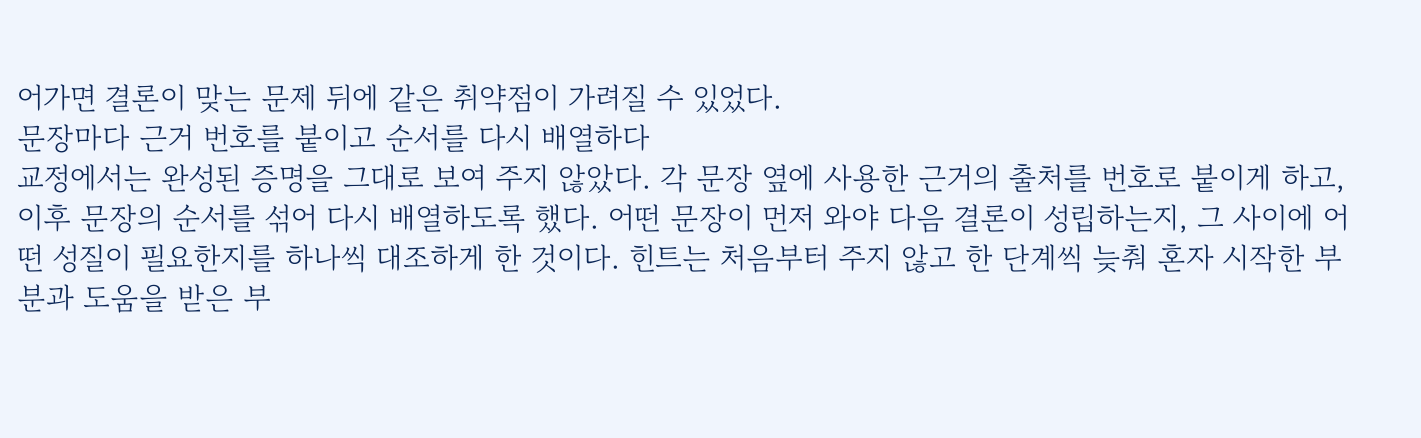어가면 결론이 맞는 문제 뒤에 같은 취약점이 가려질 수 있었다.
문장마다 근거 번호를 붙이고 순서를 다시 배열하다
교정에서는 완성된 증명을 그대로 보여 주지 않았다. 각 문장 옆에 사용한 근거의 출처를 번호로 붙이게 하고, 이후 문장의 순서를 섞어 다시 배열하도록 했다. 어떤 문장이 먼저 와야 다음 결론이 성립하는지, 그 사이에 어떤 성질이 필요한지를 하나씩 대조하게 한 것이다. 힌트는 처음부터 주지 않고 한 단계씩 늦춰 혼자 시작한 부분과 도움을 받은 부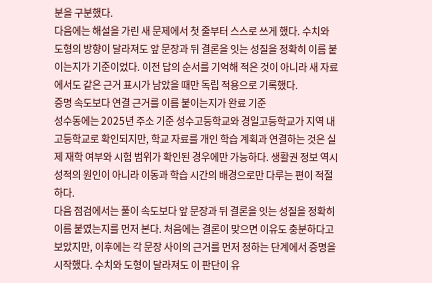분을 구분했다.
다음에는 해설을 가린 새 문제에서 첫 줄부터 스스로 쓰게 했다. 수치와 도형의 방향이 달라져도 앞 문장과 뒤 결론을 잇는 성질을 정확히 이름 붙이는지가 기준이었다. 이전 답의 순서를 기억해 적은 것이 아니라 새 자료에서도 같은 근거 표시가 남았을 때만 독립 적용으로 기록했다.
증명 속도보다 연결 근거를 이름 붙이는지가 완료 기준
성수동에는 2025년 주소 기준 성수고등학교와 경일고등학교가 지역 내 고등학교로 확인되지만, 학교 자료를 개인 학습 계획과 연결하는 것은 실제 재학 여부와 시험 범위가 확인된 경우에만 가능하다. 생활권 정보 역시 성적의 원인이 아니라 이동과 학습 시간의 배경으로만 다루는 편이 적절하다.
다음 점검에서는 풀이 속도보다 앞 문장과 뒤 결론을 잇는 성질을 정확히 이름 붙였는지를 먼저 본다. 처음에는 결론이 맞으면 이유도 충분하다고 보았지만, 이후에는 각 문장 사이의 근거를 먼저 정하는 단계에서 증명을 시작했다. 수치와 도형이 달라져도 이 판단이 유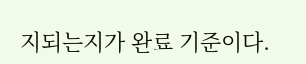지되는지가 완료 기준이다.